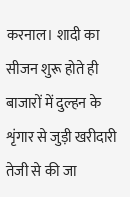करनाल। शादी का सीजन शुरू होते ही बाजारों में दुल्हन के शृंगार से जुड़ी खरीदारी तेजी से की जा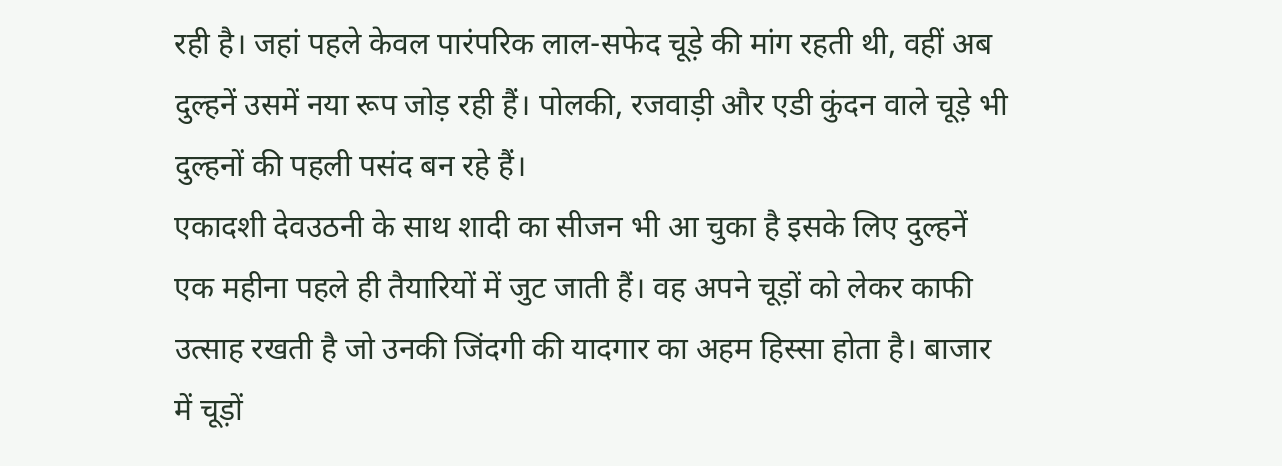रही है। जहां पहले केवल पारंपरिक लाल-सफेद चूड़े की मांग रहती थी, वहीं अब दुल्हनें उसमें नया रूप जोड़ रही हैं। पोलकी, रजवाड़ी और एडी कुंदन वाले चूड़े भी दुल्हनों की पहली पसंद बन रहे हैं।
एकादशी देवउठनी के साथ शादी का सीजन भी आ चुका है इसके लिए दुल्हनें एक महीना पहले ही तैयारियों में जुट जाती हैं। वह अपने चूड़ों को लेकर काफी उत्साह रखती है जो उनकी जिंदगी की यादगार का अहम हिस्सा होता है। बाजार में चूड़ों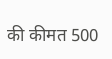की कीमत 500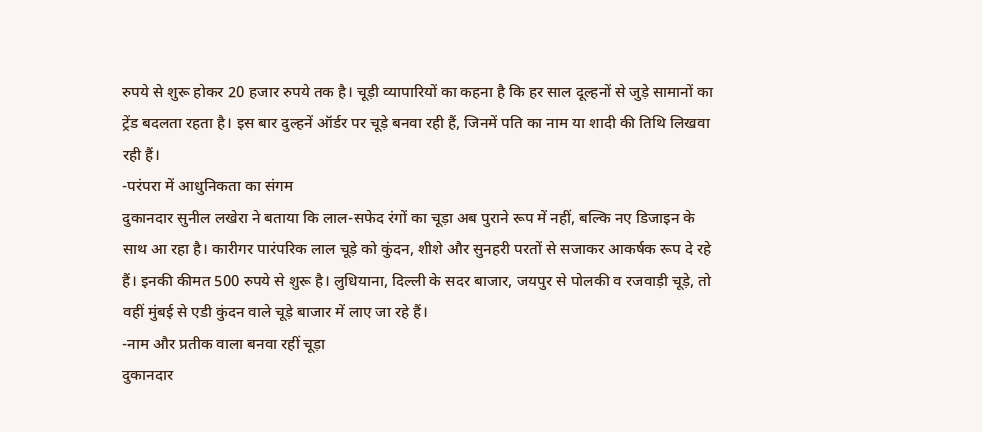रुपये से शुरू होकर 20 हजार रुपये तक है। चूड़ी व्यापारियों का कहना है कि हर साल दूल्हनों से जुड़े सामानों का ट्रेंड बदलता रहता है। इस बार दुल्हनें ऑर्डर पर चूड़े बनवा रही हैं, जिनमें पति का नाम या शादी की तिथि लिखवा रही हैं।
-परंपरा में आधुनिकता का संगम
दुकानदार सुनील लखेरा ने बताया कि लाल-सफेद रंगों का चूड़ा अब पुराने रूप में नहीं, बल्कि नए डिजाइन के साथ आ रहा है। कारीगर पारंपरिक लाल चूड़े को कुंदन, शीशे और सुनहरी परतों से सजाकर आकर्षक रूप दे रहे हैं। इनकी कीमत 500 रुपये से शुरू है। लुधियाना, दिल्ली के सदर बाजार, जयपुर से पोलकी व रजवाड़ी चूड़े, तो वहीं मुंबई से एडी कुंदन वाले चूड़े बाजार में लाए जा रहे हैं।
-नाम और प्रतीक वाला बनवा रहीं चूड़ा
दुकानदार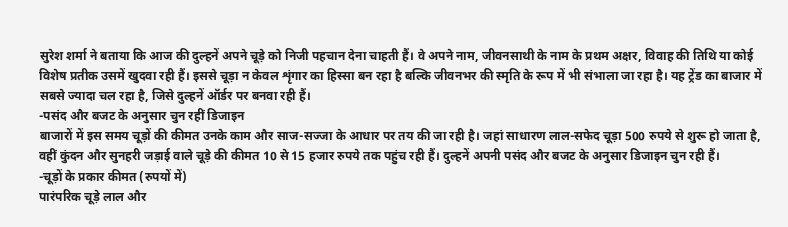सुरेश शर्मा ने बताया कि आज की दुल्हनें अपने चूड़े को निजी पहचान देना चाहती हैं। वे अपने नाम, जीवनसाथी के नाम के प्रथम अक्षर, विवाह की तिथि या कोई विशेष प्रतीक उसमें खुदवा रही हैं। इससे चूड़ा न केवल शृंगार का हिस्सा बन रहा है बल्कि जीवनभर की स्मृति के रूप में भी संभाला जा रहा है। यह ट्रेंड का बाजार में सबसे ज्यादा चल रहा है, जिसे दुल्हनें ऑर्डर पर बनवा रही हैं।
-पसंद और बजट के अनुसार चुन रहीं डिजाइन
बाजारों में इस समय चूड़ों की कीमत उनके काम और साज-सज्जा के आधार पर तय की जा रही है। जहां साधारण लाल-सफेद चूड़ा 500 रुपये से शुरू हो जाता है, वहीं कुंदन और सुनहरी जड़ाई वाले चूड़े की कीमत 10 से 15 हजार रुपये तक पहुंच रही हैं। दुल्हनें अपनी पसंद और बजट के अनुसार डिजाइन चुन रही हैं।
-चूड़ों के प्रकार कीमत (रुपयों में)
पारंपरिक चूड़े लाल और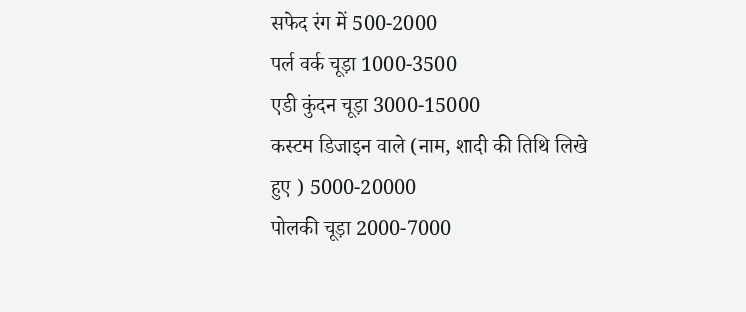सफेद रंग में 500-2000
पर्ल वर्क चूड़ा 1000-3500
एडी कुंदन चूड़ा 3000-15000
कस्टम डिजाइन वाले (नाम, शादी की तिथि लिखे हुए ) 5000-20000
पोलकी चूड़ा 2000-7000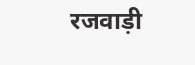रजवाड़ी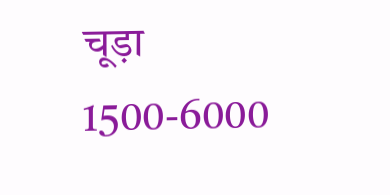चूड़ा 1500-6000